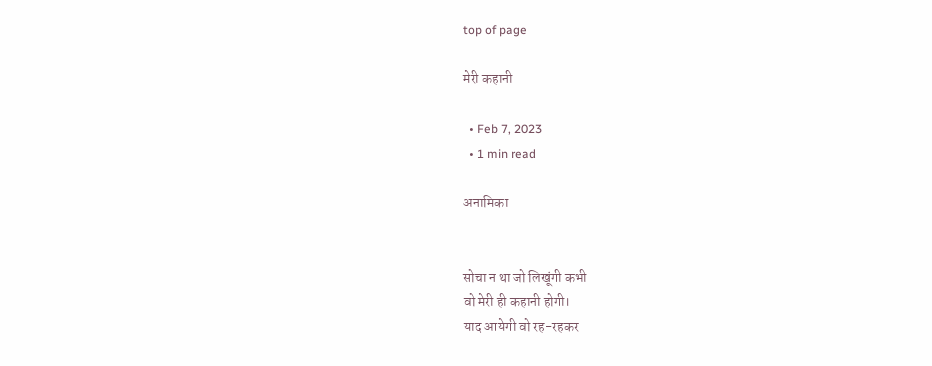top of page

मेरी कहानी

  • Feb 7, 2023
  • 1 min read

अनामिका


सोचा न था जो लिखूंगी कभी
वो मेरी ही कहानी होगी।
याद आयेगी वो रह-रहकर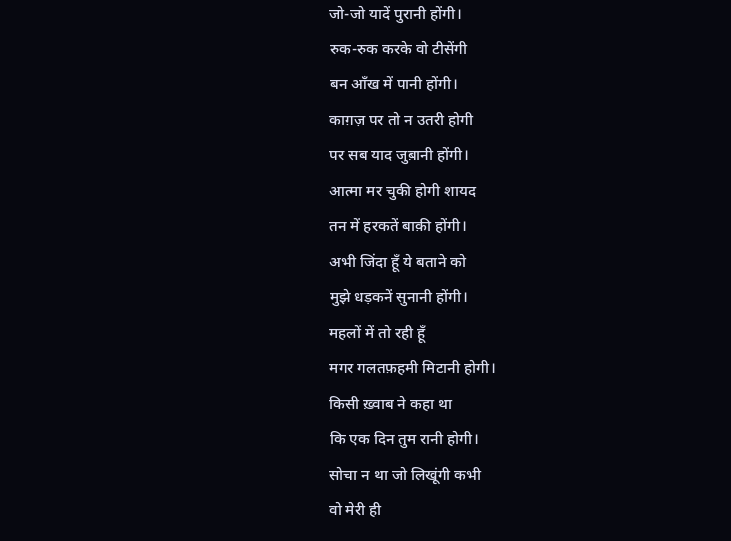जो-जो यादें पुरानी होंगी।
रुक-रुक करके वो टीसेंगी
बन आँख में पानी होंगी।
काग़ज़ पर तो न उतरी होगी
पर सब याद जुब़ानी होंगी।
आत्मा मर चुकी होगी शायद
तन में हरकतें बाक़ी होंगी।
अभी जिंदा हूँ ये बताने को
मुझे धड़कनें सुनानी होंगी।
महलों में तो रही हूँ
मगर गलतफ़हमी मिटानी होगी।
किसी ख़्वाब ने कहा था
कि एक दिन तुम रानी होगी।
सोचा न था जो लिखूंगी कभी
वो मेरी ही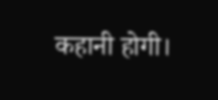कहानी होगी।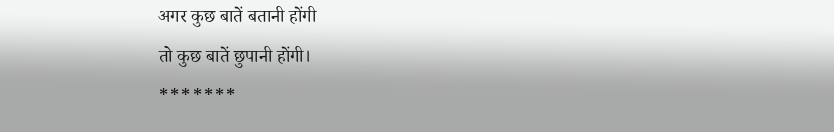अगर कुछ बातें बतानी होंगी
तो कुछ बातें छुपानी होंगी।
*******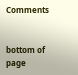Comments


bottom of page